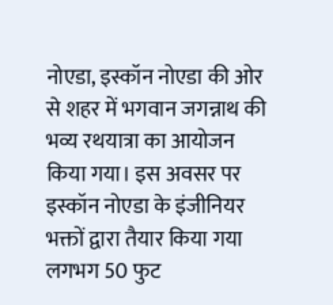नोएडा, इस्कॉन नोएडा की ओर से शहर में भगवान जगन्नाथ की भव्य रथयात्रा का आयोजन किया गया। इस अवसर पर इस्कॉन नोएडा के इंजीनियर भक्तों द्वारा तैयार किया गया लगभग 50 फुट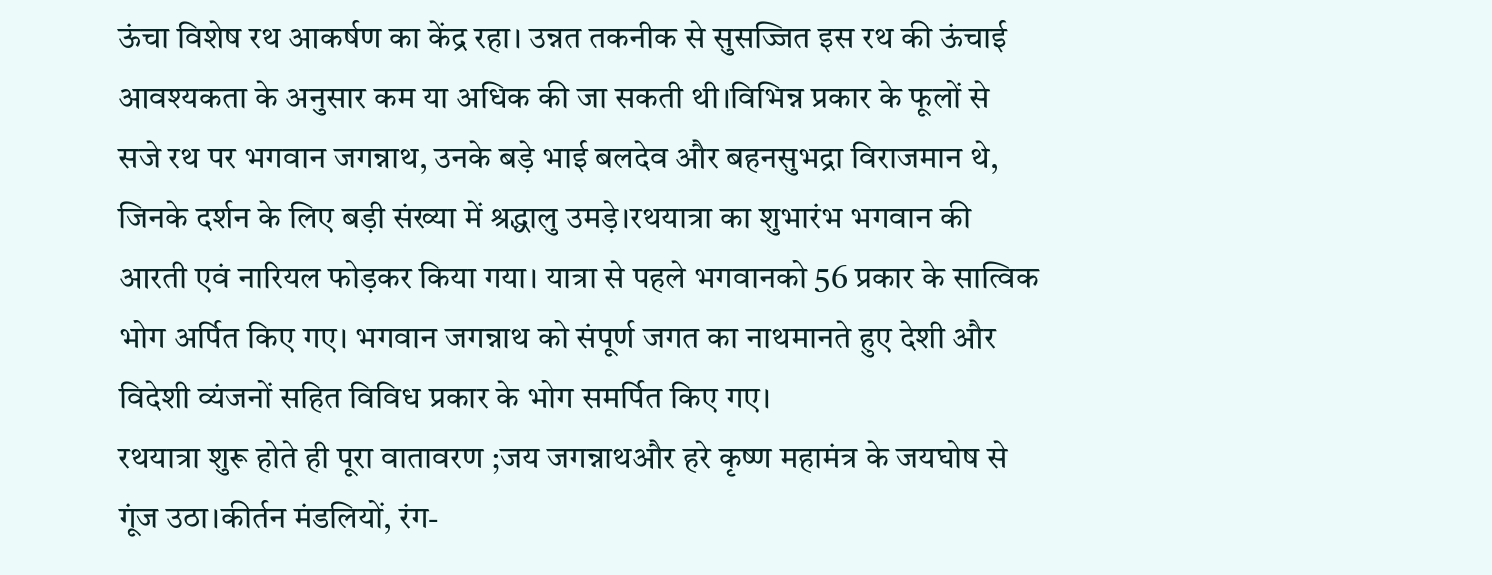ऊंचा विशेष रथ आकर्षण का केंद्र रहा। उन्नत तकनीक से सुसज्जित इस रथ की ऊंचाई आवश्यकता के अनुसार कम या अधिक की जा सकती थी।विभिन्न प्रकार के फूलों से सजे रथ पर भगवान जगन्नाथ, उनके बड़े भाई बलदेव और बहनसुभद्रा विराजमान थे, जिनके दर्शन के लिए बड़ी संख्या में श्रद्धालु उमड़े।रथयात्रा का शुभारंभ भगवान की आरती एवं नारियल फोड़कर किया गया। यात्रा से पहले भगवानको 56 प्रकार के सात्विक भोग अर्पित किए गए। भगवान जगन्नाथ को संपूर्ण जगत का नाथमानते हुए देशी और विदेशी व्यंजनों सहित विविध प्रकार के भोग समर्पित किए गए।
रथयात्रा शुरू होते ही पूरा वातावरण ;जय जगन्नाथऔर हरे कृष्ण महामंत्र के जयघोष से गूंज उठा।कीर्तन मंडलियों, रंग-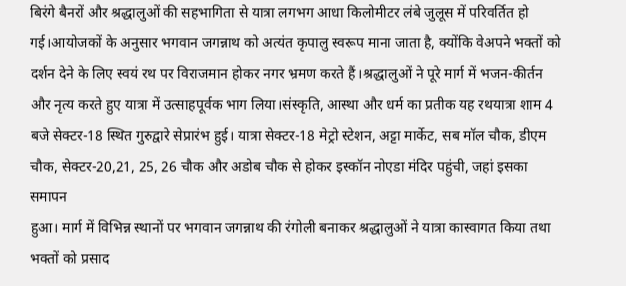बिरंगे बैनरों और श्रद्धालुओं की सहभागिता से यात्रा लगभग आधा किलोमीटर लंबे जुलूस में परिवर्तित हो गई।आयोजकों के अनुसार भगवान जगन्नाथ को अत्यंत कृपालु स्वरूप माना जाता है, क्योंकि वेअपने भक्तों को दर्शन देने के लिए स्वयं रथ पर विराजमान होकर नगर भ्रमण करते हैं।श्रद्धालुओं ने पूरे मार्ग में भजन-कीर्तन और नृत्य करते हुए यात्रा में उत्साहपूर्वक भाग लिया।संस्कृति, आस्था और धर्म का प्रतीक यह रथयात्रा शाम 4 बजे सेक्टर-18 स्थित गुरुद्वारे सेप्रारंभ हुई। यात्रा सेक्टर-18 मेट्रो स्टेशन, अट्टा मार्केट, सब मॉल चौक, डीएम चौक, सेक्टर-20,21, 25, 26 चौक और अडोब चौक से होकर इस्कॉन नोएडा मंदिर पहुंची, जहां इसका समापन
हुआ। मार्ग में विभिन्न स्थानों पर भगवान जगन्नाथ की रंगोली बनाकर श्रद्धालुओं ने यात्रा कास्वागत किया तथा भक्तों को प्रसाद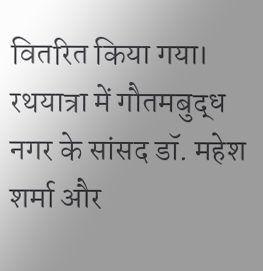वितरित किया गया।
रथयात्रा में गौतमबुद्ध नगर के सांसद डॉ. महेश शर्मा और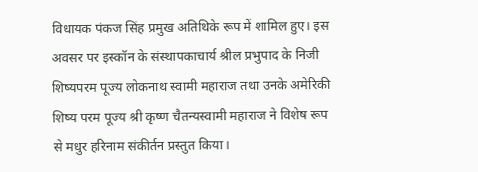विधायक पंकज सिंह प्रमुख अतिथिके रूप में शामिल हुए। इस अवसर पर इस्कॉन के संस्थापकाचार्य श्रील प्रभुपाद के निजी शिष्यपरम पूज्य लोकनाथ स्वामी महाराज तथा उनके अमेरिकी शिष्य परम पूज्य श्री कृष्ण चैतन्यस्वामी महाराज ने विशेष रूप से मधुर हरिनाम संकीर्तन प्रस्तुत किया।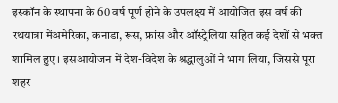इस्कॉन के स्थापना के 60 वर्ष पूर्ण होने के उपलक्ष्य में आयोजित इस वर्ष की रथयात्रा मेंअमेरिका, कनाडा, रूस, फ्रांस और ऑस्ट्रेलिया सहित कई देशों से भक्त शामिल हुए। इसआयोजन में देश-विदेश के श्रद्धालुओं ने भाग लिया, जिससे पूरा शहर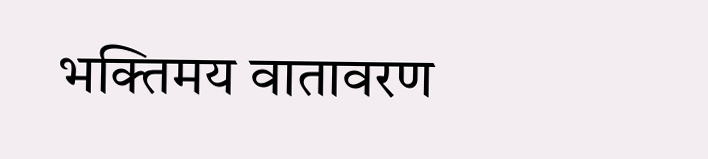भक्तिमय वातावरण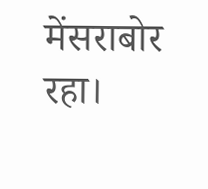मेंसराबोर रहा।